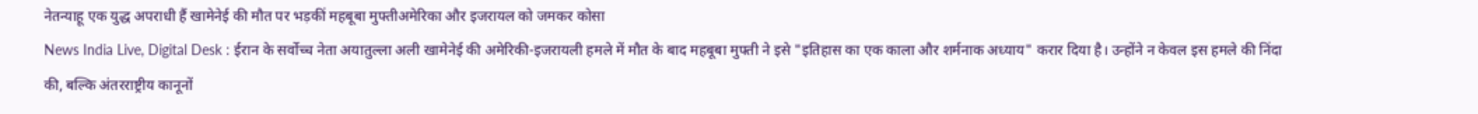नेतन्याहू एक युद्ध अपराधी हैं खामेनेई की मौत पर भड़कीं महबूबा मुफ्तीअमेरिका और इजरायल को जमकर कोसा
News India Live, Digital Desk : ईरान के सर्वोच्च नेता अयातुल्ला अली खामेनेई की अमेरिकी-इजरायली हमले में मौत के बाद महबूबा मुफ्ती ने इसे "इतिहास का एक काला और शर्मनाक अध्याय" करार दिया है। उन्होंने न केवल इस हमले की निंदा की, बल्कि अंतरराष्ट्रीय कानूनों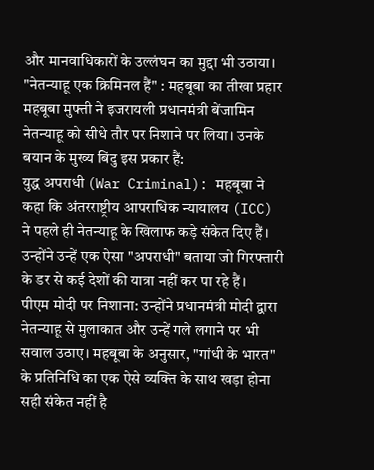और मानवाधिकारों के उल्लंघन का मुद्दा भी उठाया।
"नेतन्याहू एक क्रिमिनल हैं" : महबूबा का तीखा प्रहार
महबूबा मुफ्ती ने इजरायली प्रधानमंत्री बेंजामिन नेतन्याहू को सीधे तौर पर निशाने पर लिया। उनके बयान के मुख्य बिंदु इस प्रकार हैं:
युद्ध अपराधी (War Criminal): महबूबा ने कहा कि अंतरराष्ट्रीय आपराधिक न्यायालय (ICC) ने पहले ही नेतन्याहू के खिलाफ कड़े संकेत दिए हैं। उन्होंने उन्हें एक ऐसा "अपराधी" बताया जो गिरफ्तारी के डर से कई देशों की यात्रा नहीं कर पा रहे हैं।
पीएम मोदी पर निशाना: उन्होंने प्रधानमंत्री मोदी द्वारा नेतन्याहू से मुलाकात और उन्हें गले लगाने पर भी सवाल उठाए। महबूबा के अनुसार, "गांधी के भारत" के प्रतिनिधि का एक ऐसे व्यक्ति के साथ खड़ा होना सही संकेत नहीं है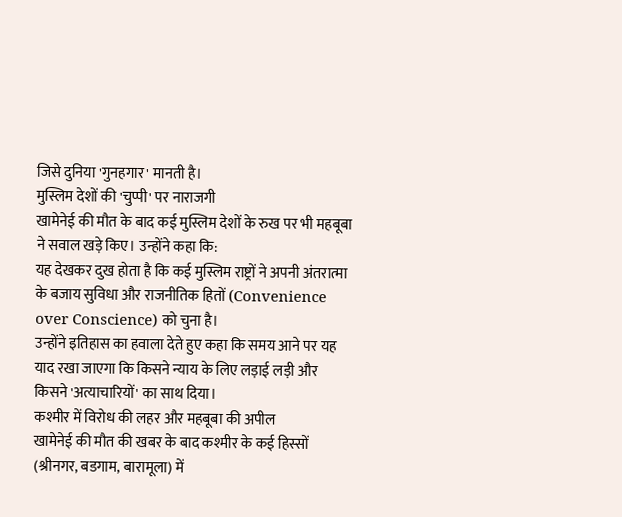जिसे दुनिया 'गुनहगार' मानती है।
मुस्लिम देशों की 'चुप्पी' पर नाराजगी
खामेनेई की मौत के बाद कई मुस्लिम देशों के रुख पर भी महबूबा ने सवाल खड़े किए। उन्होंने कहा कि:
यह देखकर दुख होता है कि कई मुस्लिम राष्ट्रों ने अपनी अंतरात्मा के बजाय सुविधा और राजनीतिक हितों (Convenience over Conscience) को चुना है।
उन्होंने इतिहास का हवाला देते हुए कहा कि समय आने पर यह याद रखा जाएगा कि किसने न्याय के लिए लड़ाई लड़ी और किसने 'अत्याचारियों' का साथ दिया।
कश्मीर में विरोध की लहर और महबूबा की अपील
खामेनेई की मौत की खबर के बाद कश्मीर के कई हिस्सों (श्रीनगर, बडगाम, बारामूला) में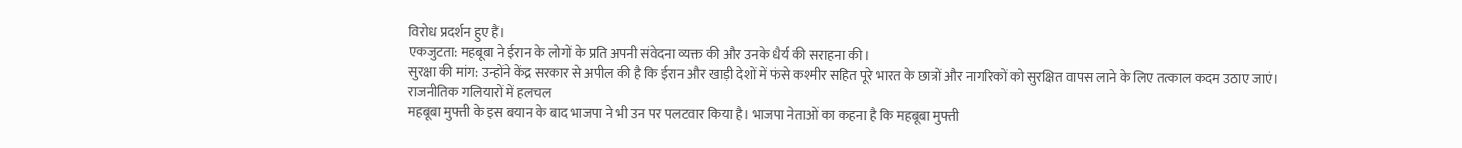विरोध प्रदर्शन हुए हैं।
एकजुटता: महबूबा ने ईरान के लोगों के प्रति अपनी संवेदना व्यक्त की और उनके धैर्य की सराहना की।
सुरक्षा की मांग: उन्होंने केंद्र सरकार से अपील की है कि ईरान और खाड़ी देशों में फंसे कश्मीर सहित पूरे भारत के छात्रों और नागरिकों को सुरक्षित वापस लाने के लिए तत्काल कदम उठाए जाएं।
राजनीतिक गलियारों में हलचल
महबूबा मुफ्ती के इस बयान के बाद भाजपा ने भी उन पर पलटवार किया है। भाजपा नेताओं का कहना है कि महबूबा मुफ्ती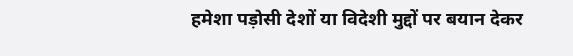हमेशा पड़ोसी देशों या विदेशी मुद्दों पर बयान देकर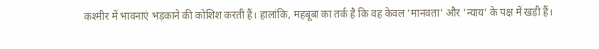कश्मीर में भावनाएं भड़काने की कोशिश करती हैं। हालांकि, महबूबा का तर्क है कि वह केवल 'मानवता' और 'न्याय' के पक्ष में खड़ी हैं।